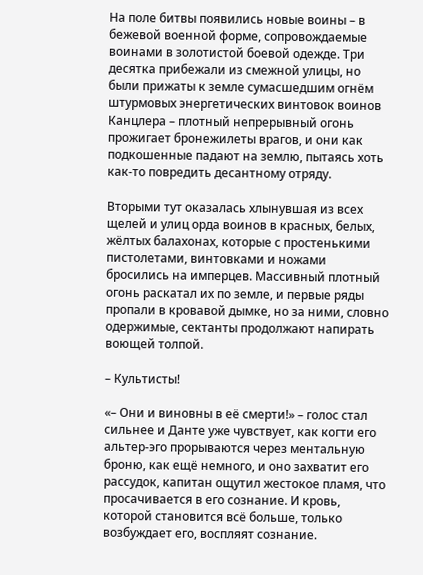На поле битвы появились новые воины – в бежевой военной форме, сопровождаемые воинами в золотистой боевой одежде. Три десятка прибежали из смежной улицы, но были прижаты к земле сумасшедшим огнём штурмовых энергетических винтовок воинов Канцлера – плотный непрерывный огонь прожигает бронежилеты врагов, и они как подкошенные падают на землю, пытаясь хоть как-то повредить десантному отряду.

Вторыми тут оказалась хлынувшая из всех щелей и улиц орда воинов в красных, белых, жёлтых балахонах, которые с простенькими пистолетами, винтовками и ножами бросились на имперцев. Массивный плотный огонь раскатал их по земле, и первые ряды пропали в кровавой дымке, но за ними, словно одержимые, сектанты продолжают напирать воющей толпой.

– Культисты!

«– Они и виновны в её смерти!» – голос стал сильнее и Данте уже чувствует, как когти его альтер-эго прорываются через ментальную броню, как ещё немного, и оно захватит его рассудок, капитан ощутил жестокое пламя, что просачивается в его сознание. И кровь, которой становится всё больше, только возбуждает его, воспляят сознание.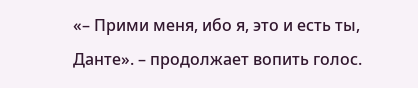«– Прими меня, ибо я, это и есть ты, Данте». – продолжает вопить голос.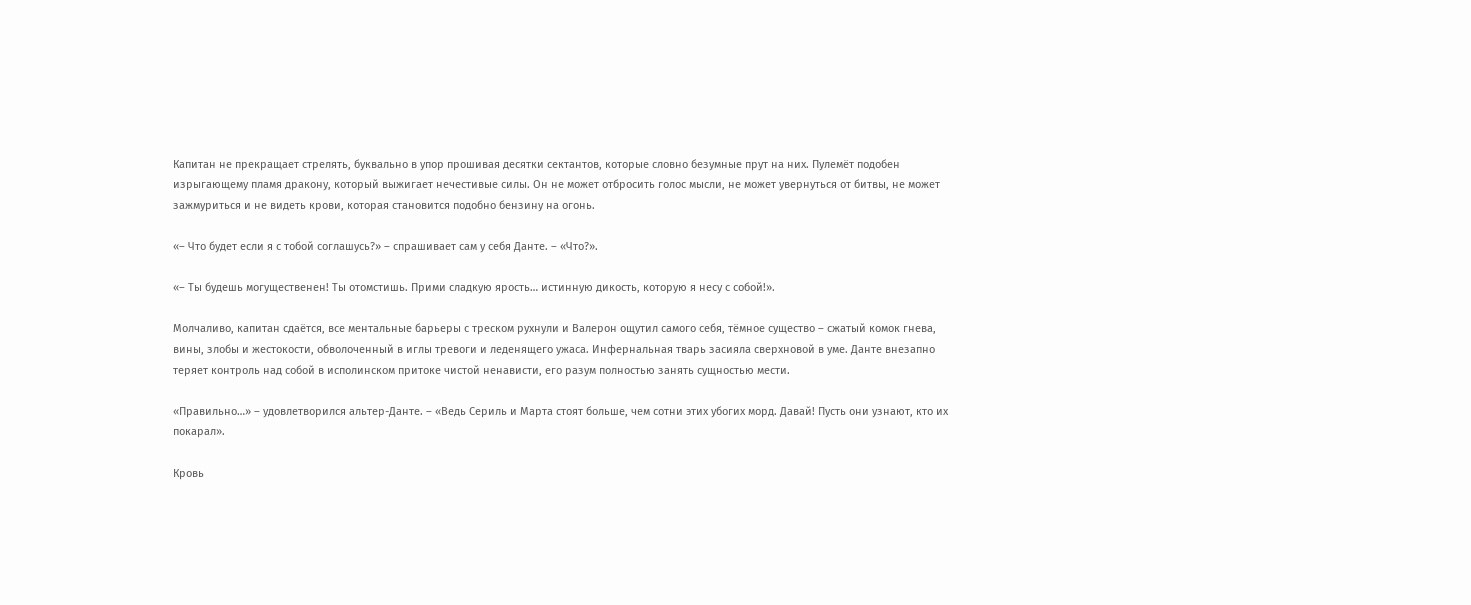Капитан не прекращает стрелять, буквально в упор прошивая десятки сектантов, которые словно безумные прут на них. Пулемёт подобен изрыгающему пламя дракону, который выжигает нечестивые силы. Он не может отбросить голос мысли, не может увернуться от битвы, не может зажмуриться и не видеть крови, которая становится подобно бензину на огонь.

«– Что будет если я с тобой соглашусь?» – спрашивает сам у себя Данте. – «Что?».

«– Ты будешь могущественен! Ты отомстишь. Прими сладкую ярость… истинную дикость, которую я несу с собой!».

Молчаливо, капитан сдаётся, все ментальные барьеры с треском рухнули и Валерон ощутил самого себя, тёмное существо – сжатый комок гнева, вины, злобы и жестокости, обволоченный в иглы тревоги и леденящего ужаса. Инфернальная тварь засияла сверхновой в уме. Данте внезапно теряет контроль над собой в исполинском притоке чистой ненависти, его разум полностью занять сущностью мести.

«Правильно…» – удовлетворился альтер-Данте. – «Ведь Сериль и Марта стоят больше, чем сотни этих убогих морд. Давай! Пусть они узнают, кто их покарал».

Кровь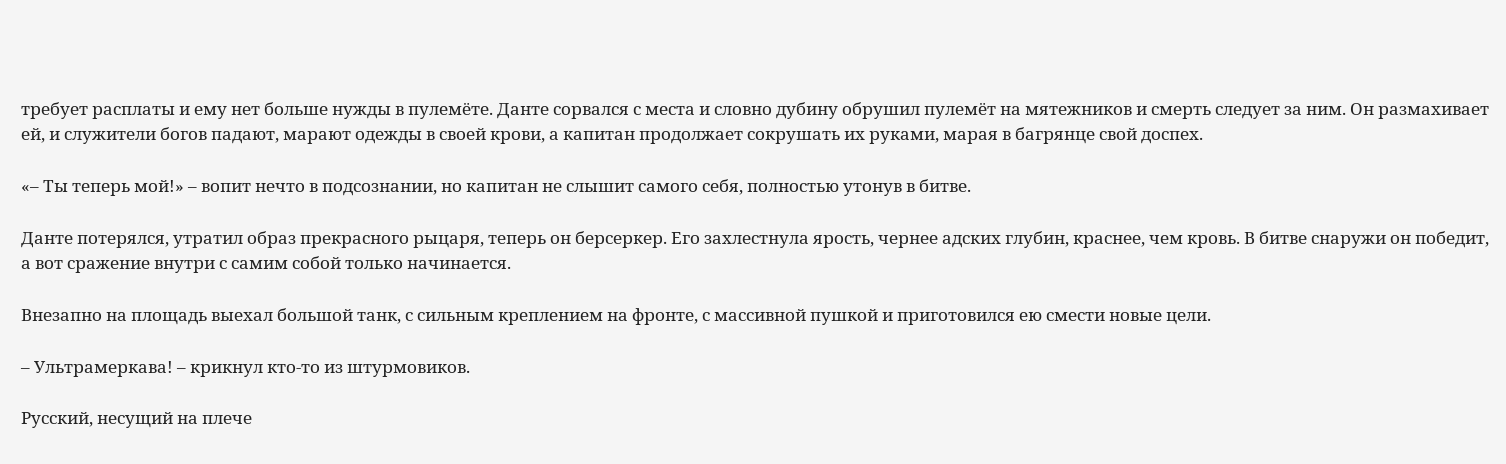требует расплаты и ему нет больше нужды в пулемёте. Данте сорвался с места и словно дубину обрушил пулемёт на мятежников и смерть следует за ним. Он размахивает ей, и служители богов падают, марают одежды в своей крови, а капитан продолжает сокрушать их руками, марая в багрянце свой доспех.

«– Ты теперь мой!» – вопит нечто в подсознании, но капитан не слышит самого себя, полностью утонув в битве.

Данте потерялся, утратил образ прекрасного рыцаря, теперь он берсеркер. Его захлестнула ярость, чернее адских глубин, краснее, чем кровь. В битве снаружи он победит, а вот сражение внутри с самим собой только начинается.

Внезапно на площадь выехал большой танк, с сильным креплением на фронте, с массивной пушкой и приготовился ею смести новые цели.

– Ультрамеркава! – крикнул кто-то из штурмовиков.

Русский, несущий на плече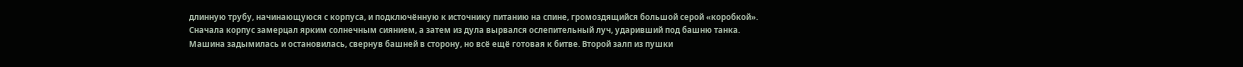длинную трубу, начинающуюся с корпуса, и подключённую к источнику питанию на спине, громоздящийся большой серой «коробкой». Сначала корпус замерцал ярким солнечным сиянием, а затем из дула вырвался ослепительный луч, ударивший под башню танка. Машина задымилась и остановилась, свернув башней в сторону, но всё ещё готовая к битве. Второй залп из пушки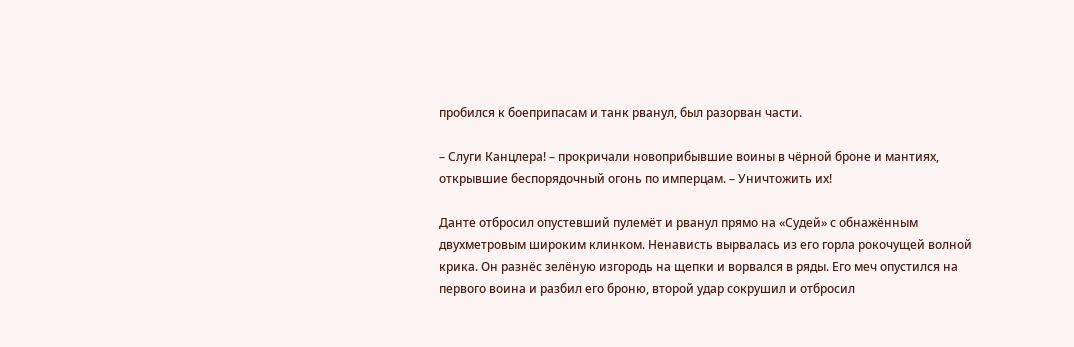пробился к боеприпасам и танк рванул, был разорван части.

– Слуги Канцлера! – прокричали новоприбывшие воины в чёрной броне и мантиях, открывшие беспорядочный огонь по имперцам. – Уничтожить их!

Данте отбросил опустевший пулемёт и рванул прямо на «Судей» с обнажённым двухметровым широким клинком. Ненависть вырвалась из его горла рокочущей волной крика. Он разнёс зелёную изгородь на щепки и ворвался в ряды. Его меч опустился на первого воина и разбил его броню, второй удар сокрушил и отбросил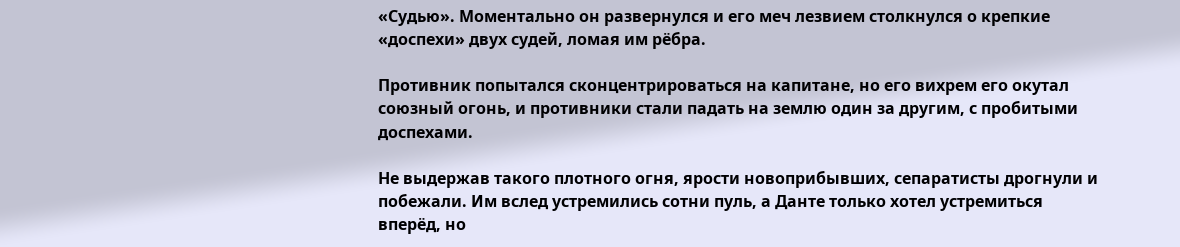«Судью». Моментально он развернулся и его меч лезвием столкнулся о крепкие «доспехи» двух судей, ломая им рёбра.

Противник попытался сконцентрироваться на капитане, но его вихрем его окутал союзный огонь, и противники стали падать на землю один за другим, с пробитыми доспехами.

Не выдержав такого плотного огня, ярости новоприбывших, сепаратисты дрогнули и побежали. Им вслед устремились сотни пуль, а Данте только хотел устремиться вперёд, но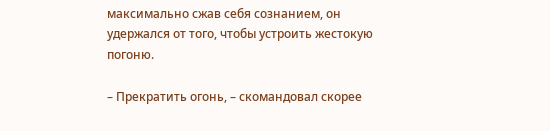максимально сжав себя сознанием, он удержался от того, чтобы устроить жестокую погоню.

– Прекратить огонь, – скомандовал скорее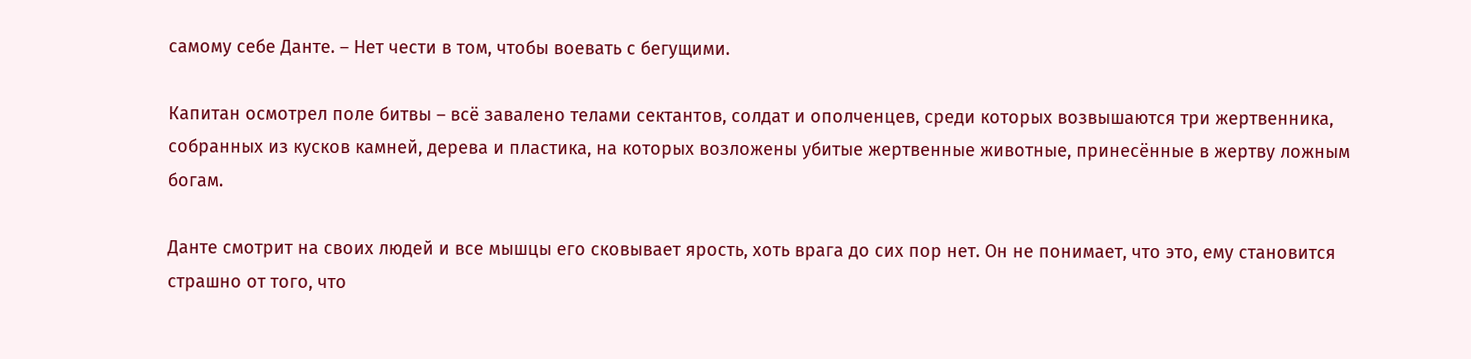самому себе Данте. – Нет чести в том, чтобы воевать с бегущими.

Капитан осмотрел поле битвы – всё завалено телами сектантов, солдат и ополченцев, среди которых возвышаются три жертвенника, собранных из кусков камней, дерева и пластика, на которых возложены убитые жертвенные животные, принесённые в жертву ложным богам.

Данте смотрит на своих людей и все мышцы его сковывает ярость, хоть врага до сих пор нет. Он не понимает, что это, ему становится страшно от того, что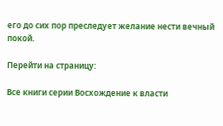его до сих пор преследует желание нести вечный покой.

Перейти на страницу:

Все книги серии Восхождение к власти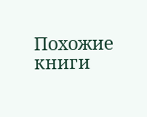Похожие книги